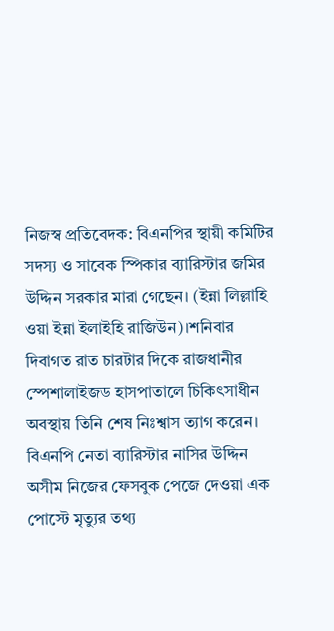নিজস্ব প্রতিবেদক: বিএনপির স্থায়ী কমিটির সদস্য ও সাবেক স্পিকার ব্যারিস্টার জমির উদ্দিন সরকার মারা গেছেন। (ইন্না লিল্লাহি ওয়া ইন্না ইলাইহি রাজিউন)।শনিবার দিবাগত রাত চারটার দিকে রাজধানীর স্পেশালাইজড হাসপাতালে চিকিৎসাধীন অবস্থায় তিনি শেষ নিঃশ্বাস ত্যাগ করেন।
বিএনপি নেতা ব্যারিস্টার নাসির উদ্দিন অসীম নিজের ফেসবুক পেজে দেওয়া এক পোস্টে মৃত্যুর তথ্য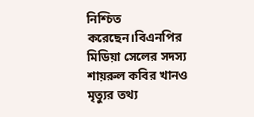নিশ্চিত করেছেন।বিএনপির মিডিয়া সেলের সদস্য শায়রুল কবির খানও মৃত্যুর তথ্য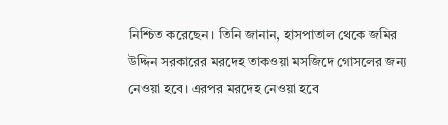নিশ্চিত করেছেন। তিনি জানান, হাসপাতাল থেকে জমির উদ্দিন সরকারের মরদেহ তাকওয়া মসজিদে গোসলের জন্য নেওয়া হবে। এরপর মরদেহ নেওয়া হবে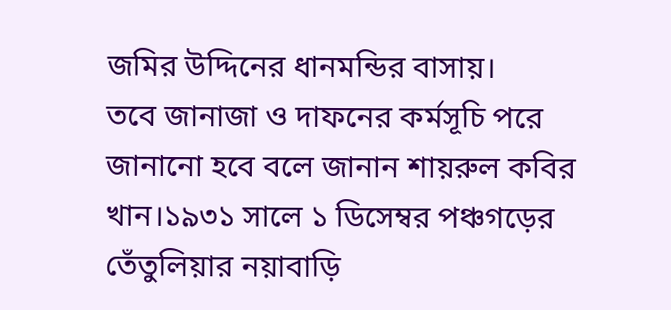জমির উদ্দিনের ধানমন্ডির বাসায়।
তবে জানাজা ও দাফনের কর্মসূচি পরে জানানো হবে বলে জানান শায়রুল কবির খান।১৯৩১ সালে ১ ডিসেম্বর পঞ্চগড়ের তেঁতুলিয়ার নয়াবাড়ি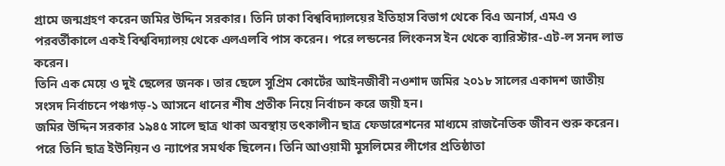গ্রামে জন্মগ্রহণ করেন জমির উদ্দিন সরকার। তিনি ঢাকা বিশ্ববিদ্যালয়ের ইতিহাস বিভাগ থেকে বিএ অনার্স, এমএ ও পরবর্তীকালে একই বিশ্ববিদ্যালয় থেকে এলএলবি পাস করেন। পরে লন্ডনের লিংকনস ইন থেকে ব্যারিস্টার-এট-ল সনদ লাভ করেন।
তিনি এক মেয়ে ও দুই ছেলের জনক। তার ছেলে সুপ্রিম কোর্টের আইনজীবী নওশাদ জমির ২০১৮ সালের একাদশ জাতীয় সংসদ নির্বাচনে পঞ্চগড়-১ আসনে ধানের শীষ প্রতীক নিয়ে নির্বাচন করে জয়ী হন।
জমির উদ্দিন সরকার ১৯৪৫ সালে ছাত্র থাকা অবস্থায় তৎকালীন ছাত্র ফেডারেশনের মাধ্যমে রাজনৈতিক জীবন শুরু করেন। পরে তিনি ছাত্র ইউনিয়ন ও ন্যাপের সমর্থক ছিলেন। তিনি আওয়ামী মুসলিমের লীগের প্রতিষ্ঠাতা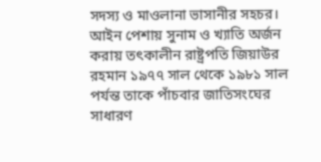সদস্য ও মাওলানা ভাসানীর সহচর।
আইন পেশায় সুনাম ও খ্যাতি অর্জন করায় তৎকালীন রাষ্ট্রপতি জিয়াউর রহমান ১৯৭৭ সাল থেকে ১৯৮১ সাল পর্যন্ত তাকে পাঁচবার জাতিসংঘের সাধারণ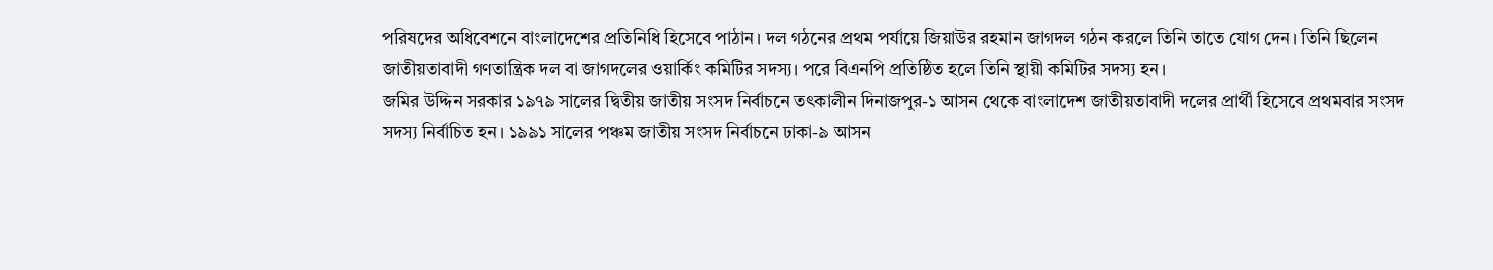পরিষদের অধিবেশনে বাংলাদেশের প্রতিনিধি হিসেবে পাঠান। দল গঠনের প্রথম পর্যায়ে জিয়াউর রহমান জাগদল গঠন করলে তিনি তাতে যোগ দেন। তিনি ছিলেন জাতীয়তাবাদী গণতান্ত্রিক দল বা জাগদলের ওয়ার্কিং কমিটির সদস্য। পরে বিএনপি প্রতিষ্ঠিত হলে তিনি স্থায়ী কমিটির সদস্য হন।
জমির উদ্দিন সরকার ১৯৭৯ সালের দ্বিতীয় জাতীয় সংসদ নির্বাচনে তৎকালীন দিনাজপুর-১ আসন থেকে বাংলাদেশ জাতীয়তাবাদী দলের প্রার্থী হিসেবে প্রথমবার সংসদ সদস্য নির্বাচিত হন। ১৯৯১ সালের পঞ্চম জাতীয় সংসদ নির্বাচনে ঢাকা-৯ আসন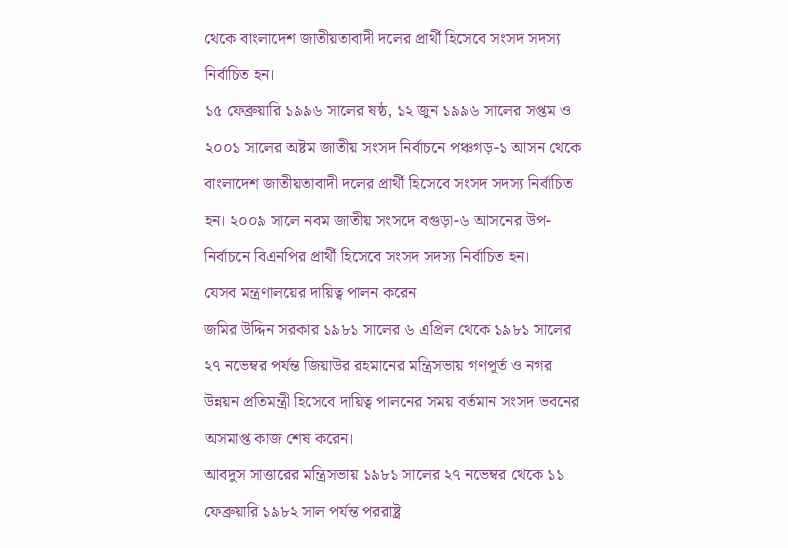থেকে বাংলাদেশ জাতীয়তাবাদী দলের প্রার্থী হিসেবে সংসদ সদস্য নির্বাচিত হন।
১৫ ফেব্রুয়ারি ১৯৯৬ সালের ষষ্ঠ, ১২ জুন ১৯৯৬ সালের সপ্তম ও ২০০১ সালের অষ্টম জাতীয় সংসদ নির্বাচনে পঞ্চগড়-১ আসন থেকে বাংলাদেশ জাতীয়তাবাদী দলের প্রার্থী হিসেবে সংসদ সদস্য নির্বাচিত হন। ২০০৯ সালে নবম জাতীয় সংসদে বগুড়া-৬ আসনের উপ-নির্বাচনে বিএনপির প্রার্থী হিসেবে সংসদ সদস্য নির্বাচিত হন।
যেসব মন্ত্রণালয়ের দায়িত্ব পালন করেন
জমির উদ্দিন সরকার ১৯৮১ সালের ৬ এপ্রিল থেকে ১৯৮১ সালের ২৭ নভেম্বর পর্যন্ত জিয়াউর রহমানের মন্ত্রিসভায় গণপূর্ত ও নগর উন্নয়ন প্রতিমন্ত্রী হিসেবে দায়িত্ব পালনের সময় বর্তমান সংসদ ভবনের অসমাপ্ত কাজ শেষ করেন।
আবদুস সাত্তারের মন্ত্রিসভায় ১৯৮১ সালের ২৭ নভেম্বর থেকে ১১ ফেব্রুয়ারি ১৯৮২ সাল পর্যন্ত পররাষ্ট্র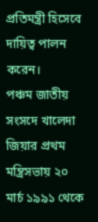প্রতিমন্ত্রী হিসেবে দায়িত্ব পালন করেন।
পঞ্চম জাতীয় সংসদে খালেদা জিয়ার প্রথম মন্ত্রিসভায় ২০ মার্চ ১৯৯১ থেকে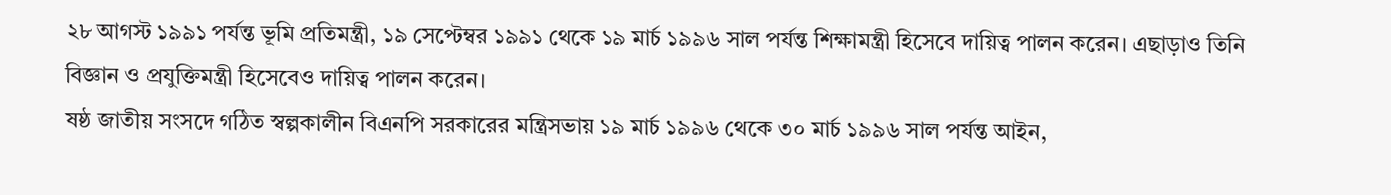২৮ আগস্ট ১৯৯১ পর্যন্ত ভূমি প্রতিমন্ত্রী, ১৯ সেপ্টেম্বর ১৯৯১ থেকে ১৯ মার্চ ১৯৯৬ সাল পর্যন্ত শিক্ষামন্ত্রী হিসেবে দায়িত্ব পালন করেন। এছাড়াও তিনি বিজ্ঞান ও প্রযুক্তিমন্ত্রী হিসেবেও দায়িত্ব পালন করেন।
ষষ্ঠ জাতীয় সংসদে গঠিত স্বল্পকালীন বিএনপি সরকারের মন্ত্রিসভায় ১৯ মার্চ ১৯৯৬ থেকে ৩০ মার্চ ১৯৯৬ সাল পর্যন্ত আইন,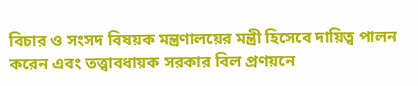বিচার ও সংসদ বিষয়ক মন্ত্রণালয়ের মন্ত্রী হিসেবে দায়িত্ব পালন করেন এবং তত্ত্বাবধায়ক সরকার বিল প্রণয়নে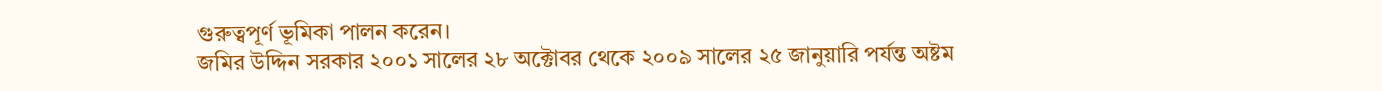গুরুত্বপূর্ণ ভূমিকা পালন করেন।
জমির উদ্দিন সরকার ২০০১ সালের ২৮ অক্টোবর থেকে ২০০৯ সালের ২৫ জানুয়ারি পর্যন্ত অষ্টম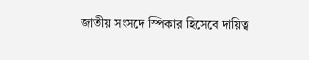জাতীয় সংসদে স্পিকার হিসেবে দায়িত্ব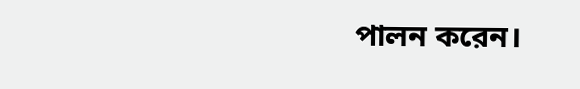পালন করেন।